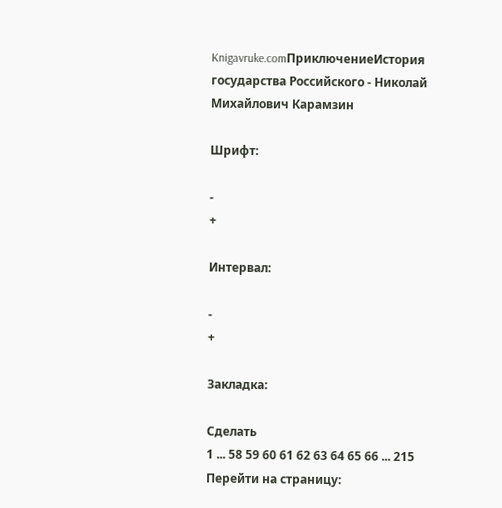Knigavruke.comПриключениеИстория государства Российского - Николай Михайлович Карамзин

Шрифт:

-
+

Интервал:

-
+

Закладка:

Сделать
1 ... 58 59 60 61 62 63 64 65 66 ... 215
Перейти на страницу: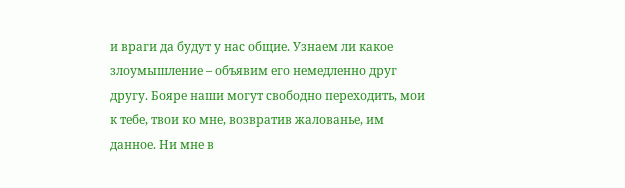и враги да будут у нас общие. Узнаем ли какое злоумышление – объявим его немедленно друг другу. Бояре наши могут свободно переходить, мои к тебе, твои ко мне, возвратив жалованье, им данное. Ни мне в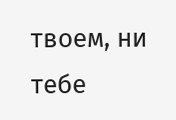твоем, ни тебе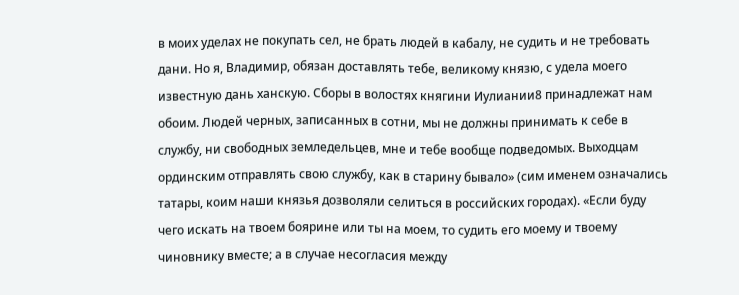в моих уделах не покупать сел, не брать людей в кабалу, не судить и не требовать дани. Но я, Владимир, обязан доставлять тебе, великому князю, с удела моего известную дань ханскую. Сборы в волостях княгини Иулиании8 принадлежат нам обоим. Людей черных, записанных в сотни, мы не должны принимать к себе в службу, ни свободных земледельцев, мне и тебе вообще подведомых. Выходцам ординским отправлять свою службу, как в старину бывало» (сим именем означались татары, коим наши князья дозволяли селиться в российских городах). «Если буду чего искать на твоем боярине или ты на моем, то судить его моему и твоему чиновнику вместе; а в случае несогласия между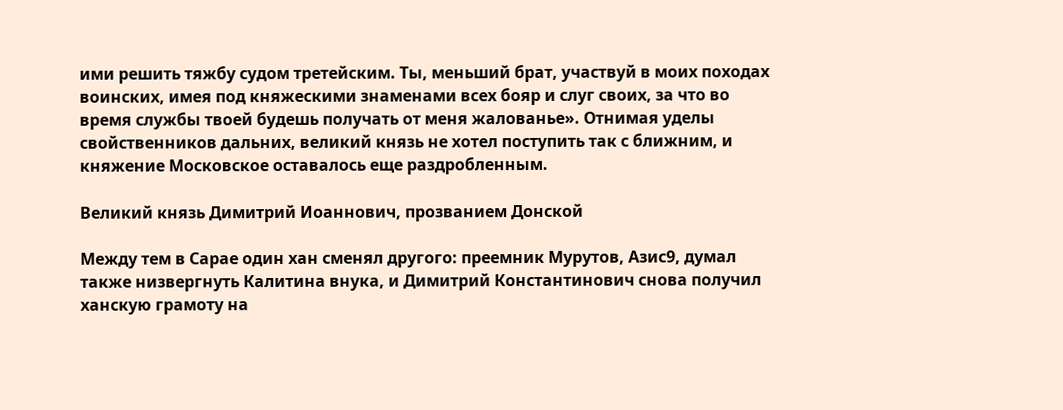ими решить тяжбу судом третейским. Ты, меньший брат, участвуй в моих походах воинских, имея под княжескими знаменами всех бояр и слуг своих, за что во время службы твоей будешь получать от меня жалованье». Отнимая уделы свойственников дальних, великий князь не хотел поступить так с ближним, и княжение Московское оставалось еще раздробленным.

Великий князь Димитрий Иоаннович, прозванием Донской

Между тем в Сарае один хан сменял другого: преемник Мурутов, Азис9, думал также низвергнуть Калитина внука, и Димитрий Константинович снова получил ханскую грамоту на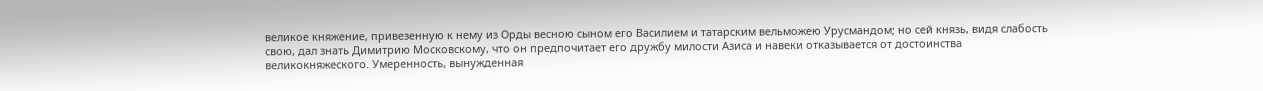великое княжение, привезенную к нему из Орды весною сыном его Василием и татарским вельможею Урусмандом; но сей князь, видя слабость свою, дал знать Димитрию Московскому, что он предпочитает его дружбу милости Азиса и навеки отказывается от достоинства великокняжеского. Умеренность, вынужденная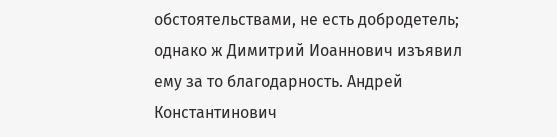обстоятельствами, не есть добродетель; однако ж Димитрий Иоаннович изъявил ему за то благодарность. Андрей Константинович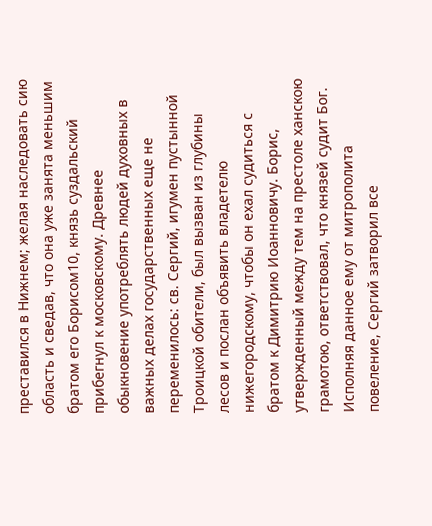преставился в Нижнем; желая наследовать сию область и сведав, что она уже занята меньшим братом его Борисом10, князь суздальский прибегнул к московскому. Древнее обыкновение употреблять людей духовных в важных делах государственных еще не переменилось: св. Сергий, игумен пустынной Троицкой обители, был вызван из глубины лесов и послан объявить владетелю нижегородскому, чтобы он ехал судиться с братом к Димитрию Иоанновичу. Борис, утвержденный между тем на престоле ханскою грамотою, ответствовал, что князей судит Бог. Исполняя данное ему от митрополита повеление, Сергий затворил все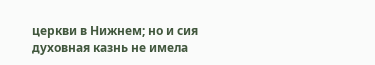церкви в Нижнем; но и сия духовная казнь не имела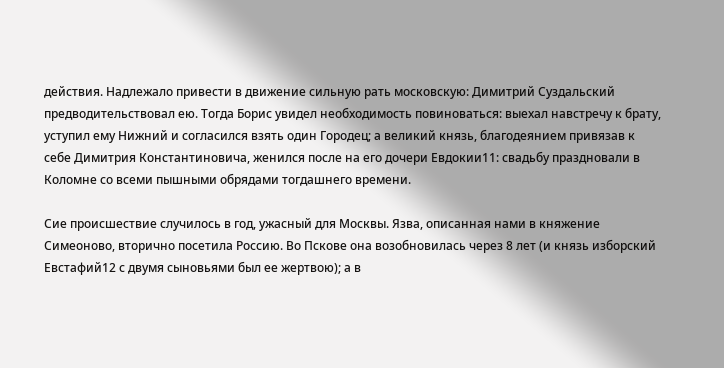действия. Надлежало привести в движение сильную рать московскую: Димитрий Суздальский предводительствовал ею. Тогда Борис увидел необходимость повиноваться: выехал навстречу к брату, уступил ему Нижний и согласился взять один Городец; а великий князь, благодеянием привязав к себе Димитрия Константиновича, женился после на его дочери Евдокии11: свадьбу праздновали в Коломне со всеми пышными обрядами тогдашнего времени.

Сие происшествие случилось в год, ужасный для Москвы. Язва, описанная нами в княжение Симеоново, вторично посетила Россию. Во Пскове она возобновилась через 8 лет (и князь изборский Евстафий12 с двумя сыновьями был ее жертвою); а в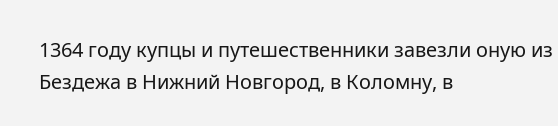1364 году купцы и путешественники завезли оную из Бездежа в Нижний Новгород, в Коломну, в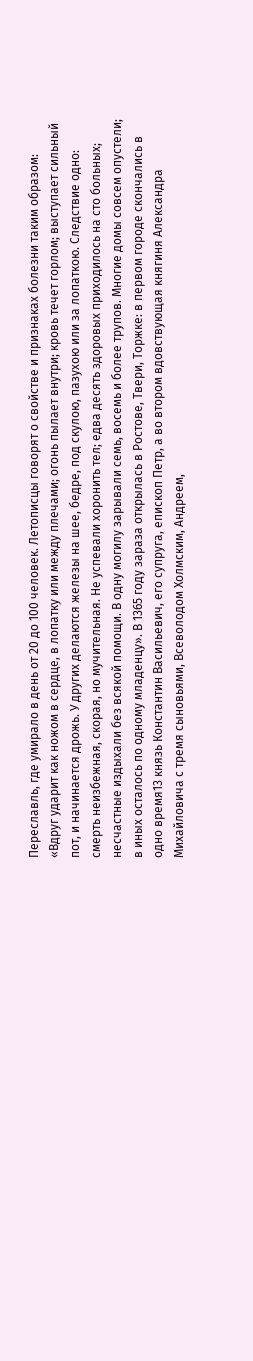Переславль, где умирало в день от 20 до 100 человек. Летописцы говорят о свойстве и признаках болезни таким образом: «Вдруг ударит как ножом в сердце, в лопатку или между плечами; огонь пылает внутри; кровь течет горлом; выступает сильный пот, и начинается дрожь. У других делаются железы на шее, бедре, под скулою, пазухою или за лопаткою. Следствие одно: смерть неизбежная, скорая, но мучительная. Не успевали хоронить тел; едва десять здоровых приходилось на сто больных; несчастные издыхали без всякой помощи. В одну могилу зарывали семь, восемь и более трупов. Многие домы совсем опустели; в иных осталось по одному младенцу». В 1365 году зараза открылась в Ростове, Твери, Торжке: в первом городе скончались в одно время13 князь Константин Васильевич, его супруга, епископ Петр, а во втором вдовствующая княгиня Александра Михайловича с тремя сыновьями, Всеволодом Холмским, Андреем,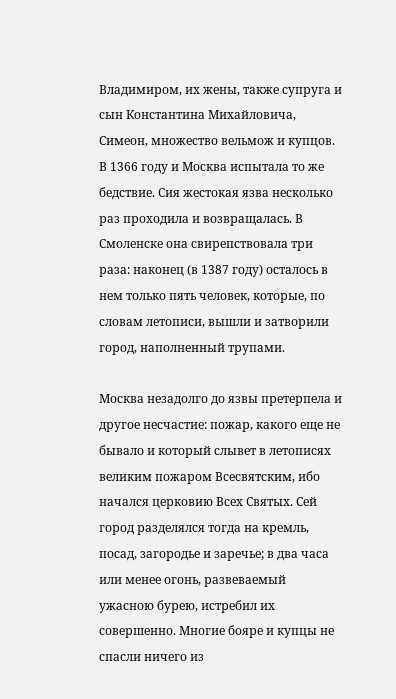Владимиром, их жены, также супруга и сын Константина Михайловича, Симеон, множество вельмож и купцов. В 1366 году и Москва испытала то же бедствие. Сия жестокая язва несколько раз проходила и возвращалась. В Смоленске она свирепствовала три раза: наконец (в 1387 году) осталось в нем только пять человек, которые, по словам летописи, вышли и затворили город, наполненный трупами.

Москва незадолго до язвы претерпела и другое несчастие: пожар, какого еще не бывало и который слывет в летописях великим пожаром Всесвятским, ибо начался церковию Всех Святых. Сей город разделялся тогда на кремль, посад, загородье и заречье; в два часа или менее огонь, развеваемый ужасною бурею, истребил их совершенно. Многие бояре и купцы не спасли ничего из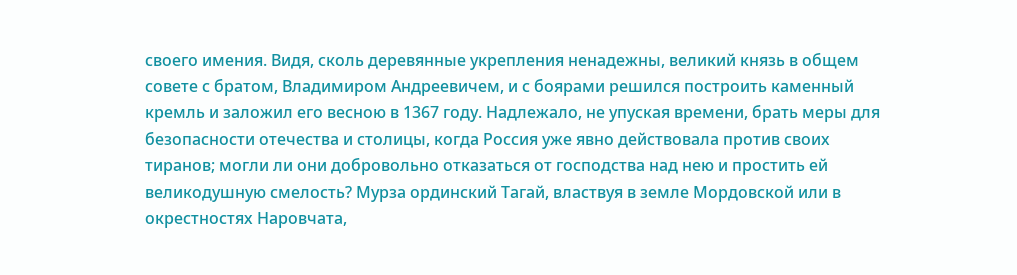своего имения. Видя, сколь деревянные укрепления ненадежны, великий князь в общем совете с братом, Владимиром Андреевичем, и с боярами решился построить каменный кремль и заложил его весною в 1367 году. Надлежало, не упуская времени, брать меры для безопасности отечества и столицы, когда Россия уже явно действовала против своих тиранов; могли ли они добровольно отказаться от господства над нею и простить ей великодушную смелость? Мурза ординский Тагай, властвуя в земле Мордовской или в окрестностях Наровчата,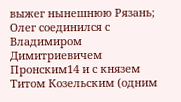выжег нынешнюю Рязань; Олег соединился с Владимиром Димитриевичем Пронским14 и с князем Титом Козельским (одним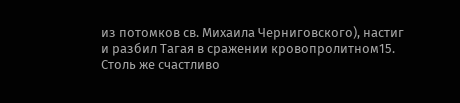из потомков св. Михаила Черниговского), настиг и разбил Тагая в сражении кровопролитном15. Столь же счастливо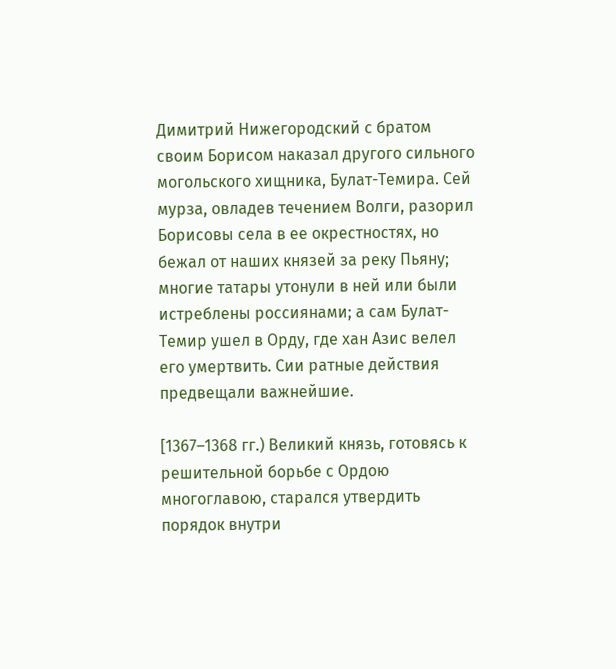Димитрий Нижегородский с братом своим Борисом наказал другого сильного могольского хищника, Булат-Темира. Сей мурза, овладев течением Волги, разорил Борисовы села в ее окрестностях, но бежал от наших князей за реку Пьяну; многие татары утонули в ней или были истреблены россиянами; а сам Булат-Темир ушел в Орду, где хан Азис велел его умертвить. Сии ратные действия предвещали важнейшие.

[1367–1368 гг.) Великий князь, готовясь к решительной борьбе с Ордою многоглавою, старался утвердить порядок внутри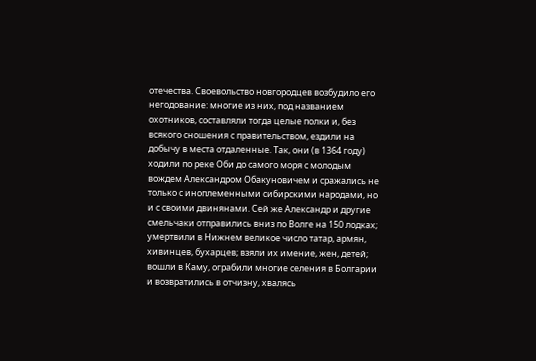отечества. Своевольство новгородцев возбудило его негодование: многие из них, под названием охотников, составляли тогда целые полки и, без всякого сношения с правительством, ездили на добычу в места отдаленные. Так, они (в 1364 году) ходили по реке Оби до самого моря с молодым вождем Александром Обакуновичем и сражались не только с иноплеменными сибирскими народами, но и с своими двинянами. Сей же Александр и другие смельчаки отправились вниз по Волге на 150 лодках; умертвили в Нижнем великое число татар, армян, хивинцев, бухарцев; взяли их имение, жен, детей; вошли в Каму, ограбили многие селения в Болгарии и возвратились в отчизну, хвалясь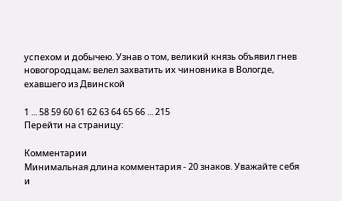успехом и добычею. Узнав о том, великий князь объявил гнев новогородцам; велел захватить их чиновника в Вологде, ехавшего из Двинской

1 ... 58 59 60 61 62 63 64 65 66 ... 215
Перейти на страницу:

Комментарии
Минимальная длина комментария - 20 знаков. Уважайте себя и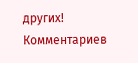других!
Комментариев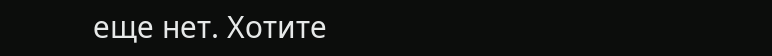еще нет. Хотите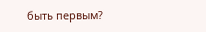быть первым?